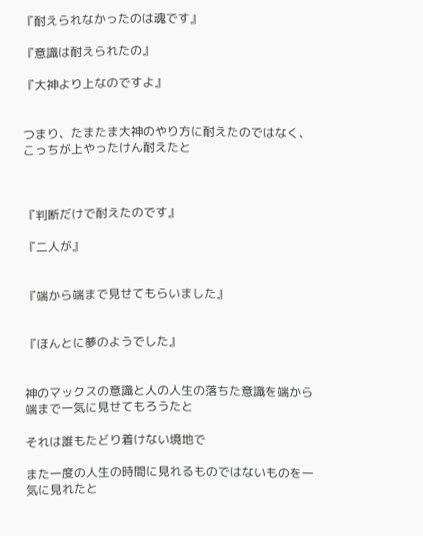『耐えられなかったのは魂です』

『意識は耐えられたの』

『大神より上なのですよ』


つまり、たまたま大神のやり方に耐えたのではなく、こっちが上やったけん耐えたと



『判断だけで耐えたのです』

『二人が』


『端から端まで見せてもらいました』


『ほんとに夢のようでした』


神のマックスの意識と人の人生の落ちた意識を端から端まで一気に見せてもろうたと

それは誰もたどり着けない境地で

また一度の人生の時間に見れるものではないものを一気に見れたと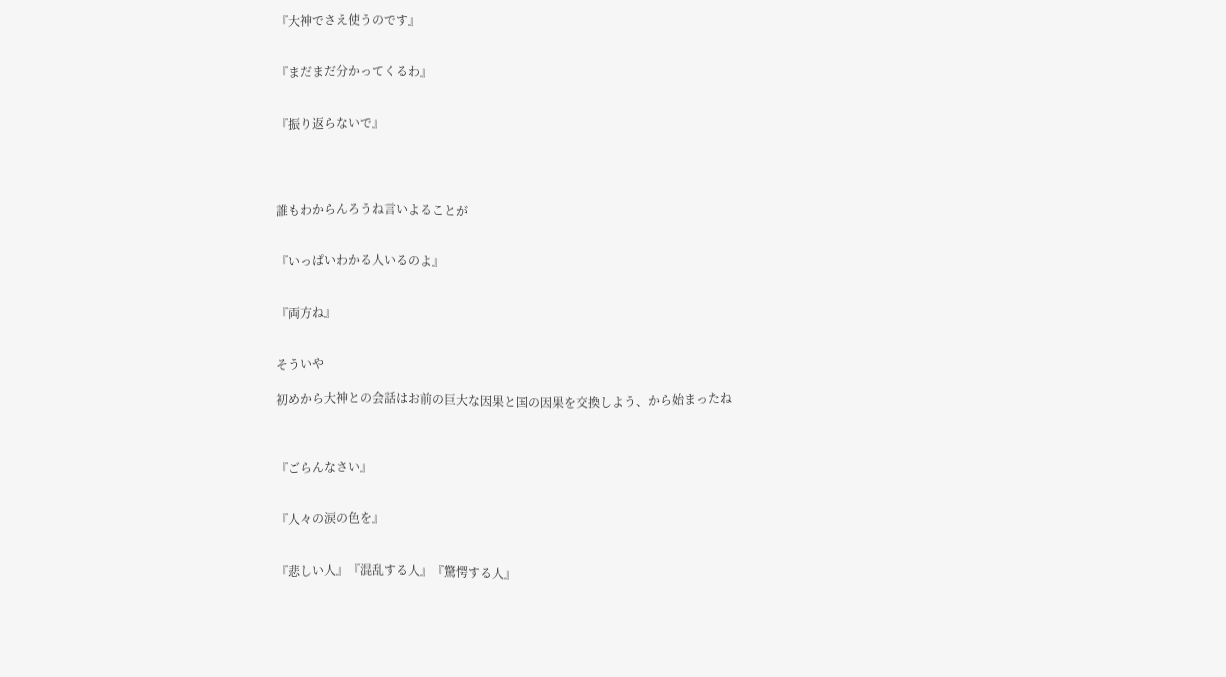『大神でさえ使うのです』


『まだまだ分かってくるわ』


『振り返らないで』




誰もわからんろうね言いよることが


『いっぱいわかる人いるのよ』


『両方ね』


そういや

初めから大神との会話はお前の巨大な因果と国の因果を交換しよう、から始まったね



『ごらんなさい』


『人々の涙の色を』


『悲しい人』『混乱する人』『驚愕する人』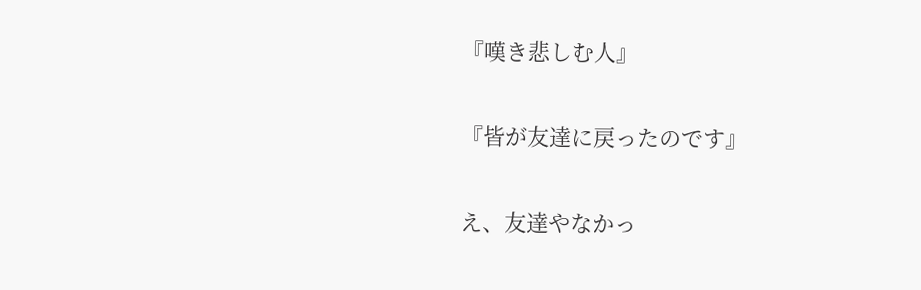『嘆き悲しむ人』


『皆が友達に戻ったのです』


え、友達やなかっ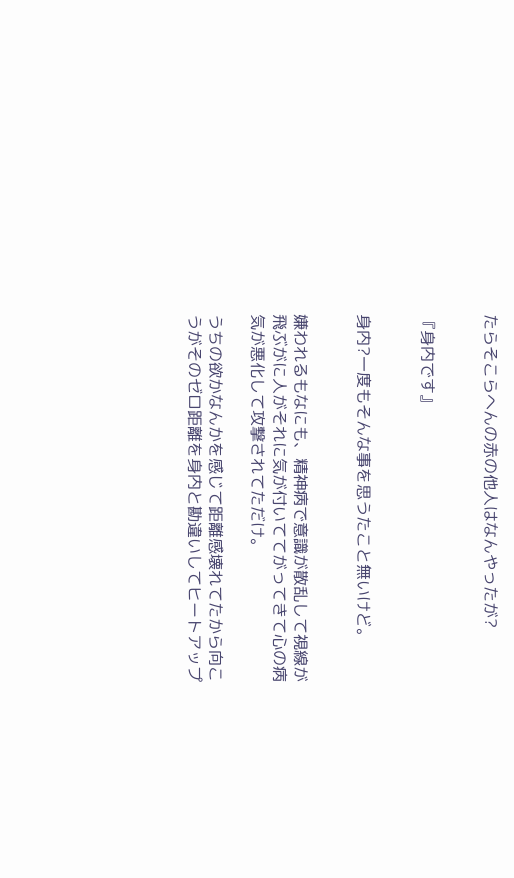たらそこらへんの赤の他人はなんやったが?


『身内です』


身内?一度もそんな事を思うたこと無いけど。


嫌われるもなにも、精神病で意識が散乱して視線が飛ぶがに人がそれに気が付いててがってきて心の病気が悪化して攻撃されてただけ。

うちの欲かなんかを感じて距離感壊れてたから向こうがそのゼロ距離を身内と勘違いしてヒートアップ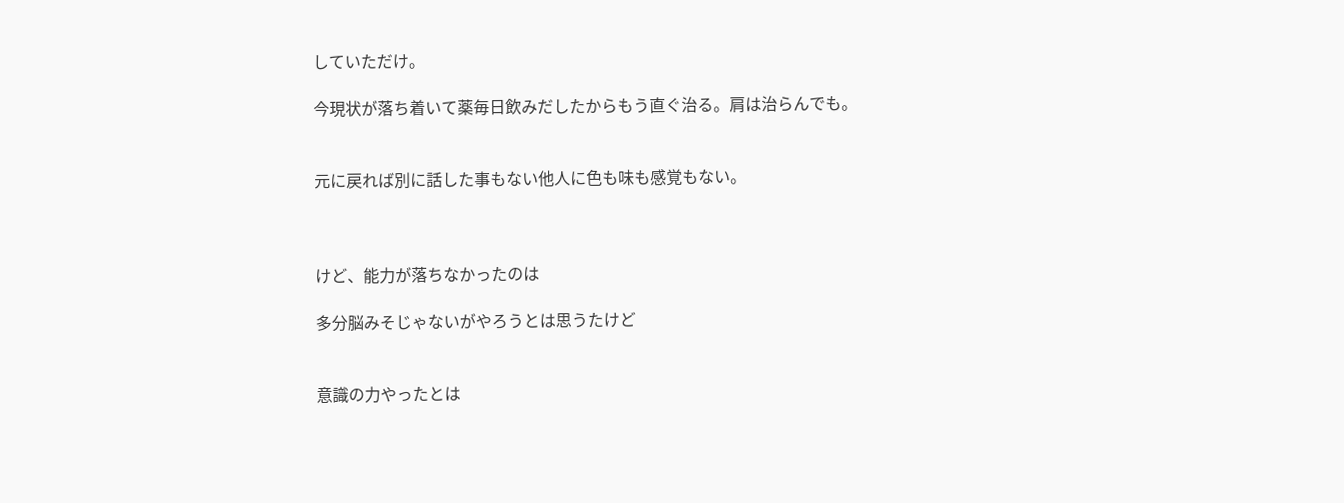していただけ。

今現状が落ち着いて薬毎日飲みだしたからもう直ぐ治る。肩は治らんでも。


元に戻れば別に話した事もない他人に色も味も感覚もない。



けど、能力が落ちなかったのは

多分脳みそじゃないがやろうとは思うたけど


意識の力やったとは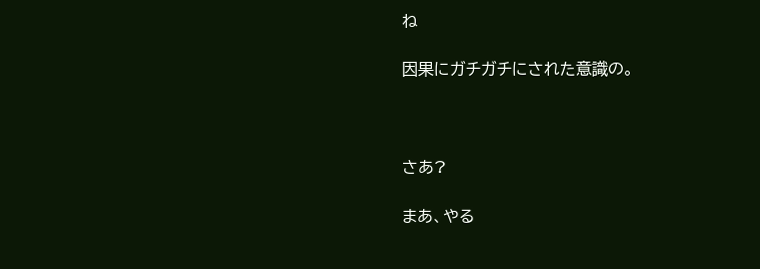ね

因果にガチガチにされた意識の。



さあ?

まあ、やる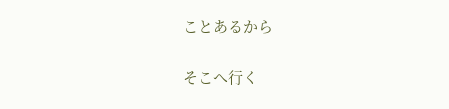ことあるから

そこへ行く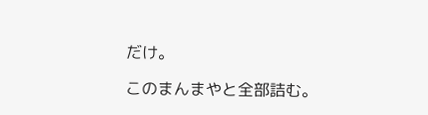だけ。

このまんまやと全部詰む。